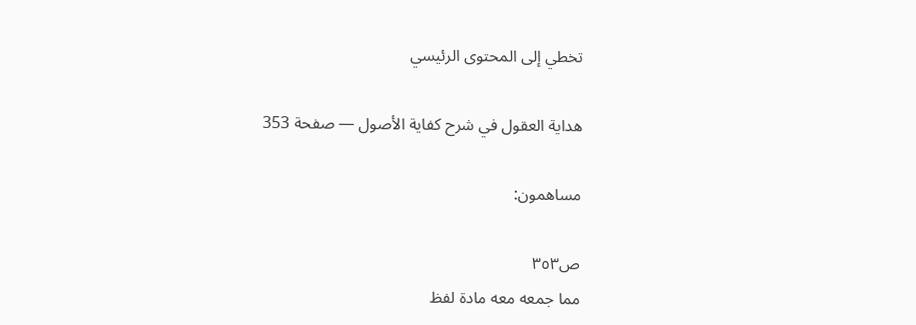تخطي إلى المحتوى الرئيسي

هداية العقول في شرح كفاية الأصول — صفحة 353

مساهمون:

ص٣٥٣
مما جمعه معه مادة لفظ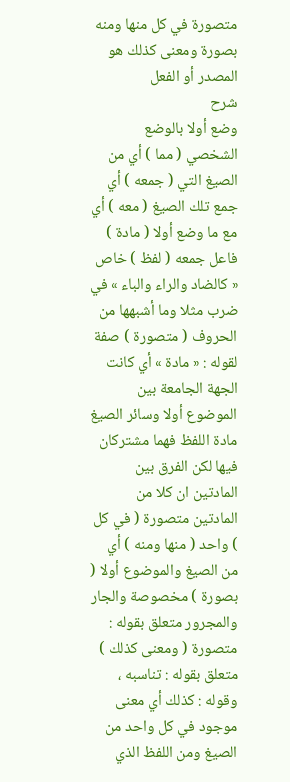متصورة في كل منها ومنه بصورة ومعنى كذلك هو المصدر أو الفعل
شرح
وضع أولا بالوضع الشخصي ( مما ) أي من الصيغ التي ( جمعه ) أي جمع تلك الصيغ ( معه ) أي مع ما وضع أولا ( مادة ) فاعل جمعه ( لفظ ) خاص « كالضاد والراء والباء » في ضرب مثلا وما أشبهها من الحروف ( متصورة ) صفة لقوله : « مادة » أي كانت الجهة الجامعة بين الموضوع أولا وسائر الصيغ مادة اللفظ فهما مشتركان فيها لكن الفرق بين المادتين ان كلا من المادتين متصورة ( في كل ) واحد ( منها ومنه ) أي من الصيغ والموضوع أولا ( بصورة ) مخصوصة والجار والمجرور متعلق بقوله : متصورة ( ومعنى كذلك ) متعلق بقوله : تناسبه ، وقوله : كذلك أي معنى موجود في كل واحد من الصيغ ومن اللفظ الذي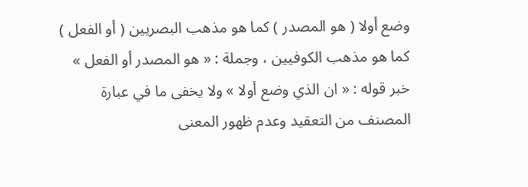وضع أولا ( هو المصدر ) كما هو مذهب البصريين ( أو الفعل ) كما هو مذهب الكوفيين ، وجملة : « هو المصدر أو الفعل » خبر قوله : « ان الذي وضع أولا » ولا يخفى ما في عبارة المصنف من التعقيد وعدم ظهور المعنى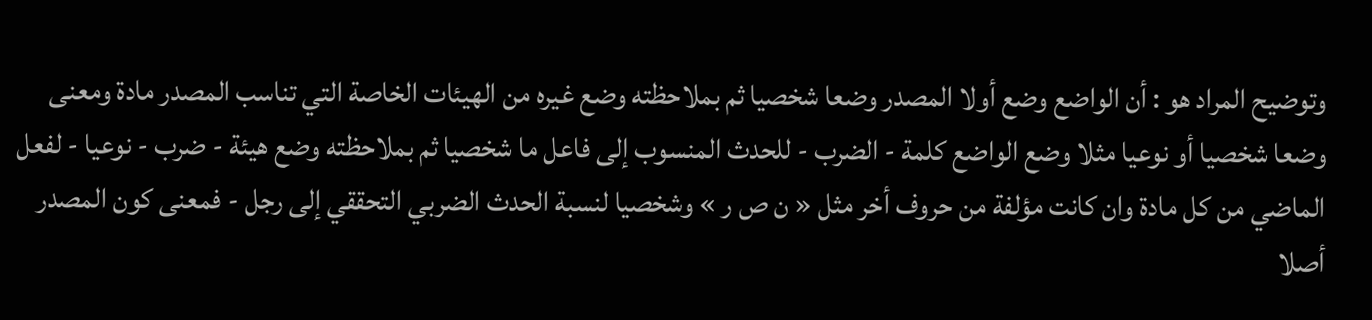وتوضيح المراد هو : أن الواضع وضع أولا المصدر وضعا شخصيا ثم بملاحظته وضع غيره من الهيئات الخاصة التي تناسب المصدر مادة ومعنى وضعا شخصيا أو نوعيا مثلا وضع الواضع كلمة - الضرب - للحدث المنسوب إلى فاعل ما شخصيا ثم بملاحظته وضع هيئة - ضرب - نوعيا - لفعل الماضي من كل مادة وان كانت مؤلفة من حروف أخر مثل « ن ص ر » وشخصيا لنسبة الحدث الضربي التحققي إلى رجل - فمعنى كون المصدر أصلا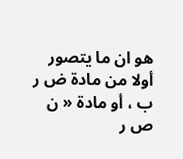هو ان ما يتصور أولا من مادة ض ر ب ، أو مادة « ن ص ر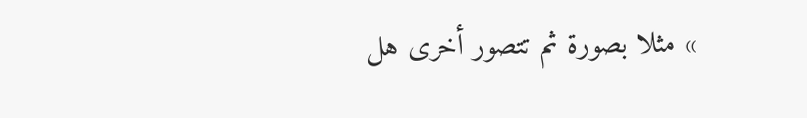» مثلا بصورة ثم تتصور أخرى هل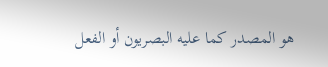هو المصدر كما عليه البصريون أو الفعل